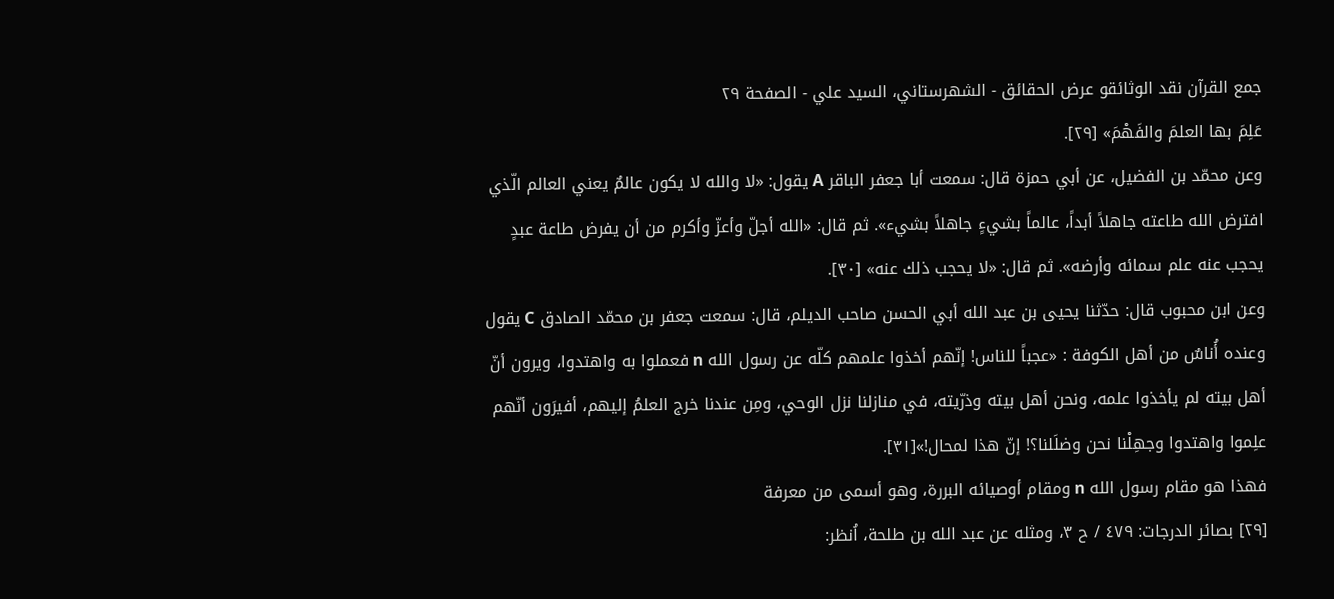جمع القرآن نقد الوثائقو عرض الحقائق - الشهرستاني، السيد علي - الصفحة ٢٩
عَلِمَ بها العلمَ والفَهْمَ» [٢٩].
وعن محمّد بن الفضيل، عن أبي حمزة قال: سمعت أبا جعفر الباقر A يقول: «لا والله لا يكون عالمٌ يعني العالم الّذي افترض الله طاعته جاهلاً أبداً، عالماً بشيءٍ جاهلاً بشيء». ثم قال: «الله أجلّ وأعزّ وأكرم من أن يفرض طاعة عبدٍ يحجب عنه علم سمائه وأرضه». ثم قال: «لا يحجب ذلك عنه» [٣٠].
وعن ابن محبوب قال: حدّثنا يحيى بن عبد الله أبي الحسن صاحب الديلم، قال: سمعت جعفر بن محمّد الصادق C يقول وعنده أُناسٌ من أهل الكوفة : «عجباً للناس! إنّهم أخذوا علمهم كلّه عن رسول الله n فعملوا به واهتدوا، ويرون أنّ أهل بيته لم يأخذوا علمه، ونحن أهل بيته وذرّيته، في منازلنا نزل الوحي، ومِن عندنا خرج العلمُ إليهم، أفيرَون أنّهم علِموا واهتدوا وجهِلْنا نحن وضلَلنا؟! إنّ هذا لمحال!»[٣١].
فهذا هو مقام رسول الله n ومقام أوصيائه البررة، وهو أسمى من معرفة
[٢٩] بصائر الدرجات: ٤٧٩ / ح ٣، ومثله عن عبد الله بن طلحة، اُنظر: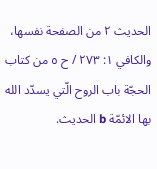الحديث ٢ من الصفحة نفسها، والكافي ١: ٢٧٣ / ح ٥ من كتاب الحجّة باب الروح الّتي يسدّد الله بها الائمّة b الحديث.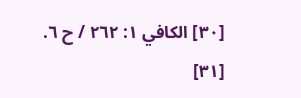[٣٠] الكافي ١: ٢٦٢ / ح ٦.
[٣١]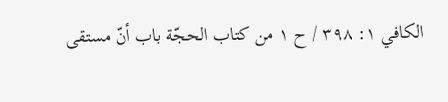الكافي ١: ٣٩٨ / ح ١ من كتاب الحجّة باب أنّ مستقى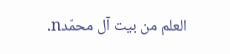العلم من بيت آل محمّدn.